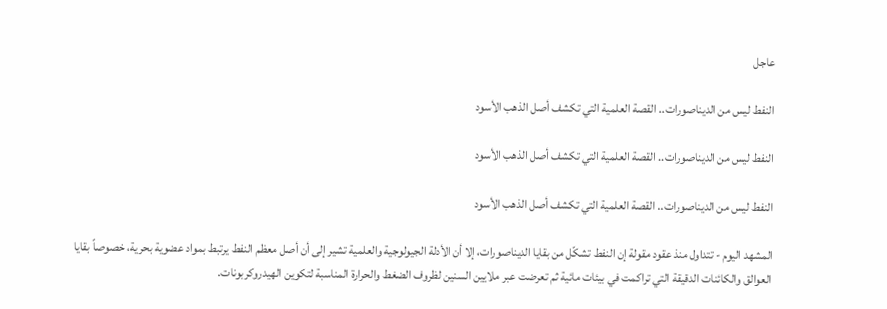عاجل

النفط ليس من الديناصورات.. القصة العلمية التي تكشف أصل الذهب الأسود

النفط ليس من الديناصورات.. القصة العلمية التي تكشف أصل الذهب الأسود

النفط ليس من الديناصورات.. القصة العلمية التي تكشف أصل الذهب الأسود

المشهد اليوم - تتداول منذ عقود مقولة إن النفط تشكّل من بقايا الديناصورات، إلا أن الأدلة الجيولوجية والعلمية تشير إلى أن أصل معظم النفط يرتبط بمواد عضوية بحرية، خصوصاً بقايا العوالق والكائنات الدقيقة التي تراكمت في بيئات مائية ثم تعرضت عبر ملايين السنين لظروف الضغط والحرارة المناسبة لتكوين الهيدروكربونات.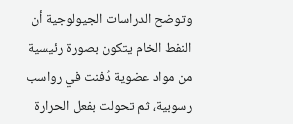وتوضح الدراسات الجيولوجية أن النفط الخام يتكون بصورة رئيسية من مواد عضوية دُفنت في رواسب رسوبية، ثم تحولت بفعل الحرارة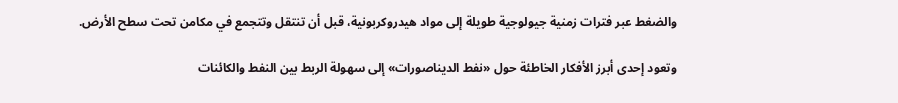والضغط عبر فترات زمنية جيولوجية طويلة إلى مواد هيدروكربونية، قبل أن تنتقل وتتجمع في مكامن تحت سطح الأرض.

وتعود إحدى أبرز الأفكار الخاطئة حول «نفط الديناصورات» إلى سهولة الربط بين النفط والكائنات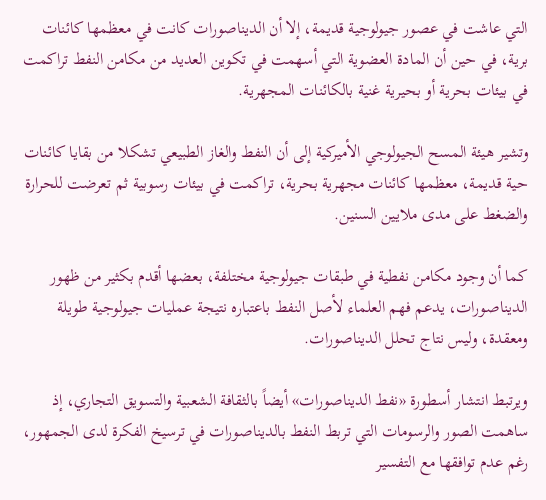التي عاشت في عصور جيولوجية قديمة، إلا أن الديناصورات كانت في معظمها كائنات برية، في حين أن المادة العضوية التي أسهمت في تكوين العديد من مكامن النفط تراكمت في بيئات بحرية أو بحيرية غنية بالكائنات المجهرية.

وتشير هيئة المسح الجيولوجي الأميركية إلى أن النفط والغاز الطبيعي تشكلا من بقايا كائنات حية قديمة، معظمها كائنات مجهرية بحرية، تراكمت في بيئات رسوبية ثم تعرضت للحرارة والضغط على مدى ملايين السنين.

كما أن وجود مكامن نفطية في طبقات جيولوجية مختلفة، بعضها أقدم بكثير من ظهور الديناصورات، يدعم فهم العلماء لأصل النفط باعتباره نتيجة عمليات جيولوجية طويلة ومعقدة، وليس نتاج تحلل الديناصورات.

ويرتبط انتشار أسطورة «نفط الديناصورات» أيضاً بالثقافة الشعبية والتسويق التجاري، إذ ساهمت الصور والرسومات التي تربط النفط بالديناصورات في ترسيخ الفكرة لدى الجمهور، رغم عدم توافقها مع التفسير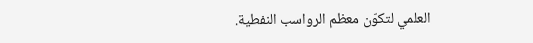العلمي لتكوّن معظم الرواسب النفطية.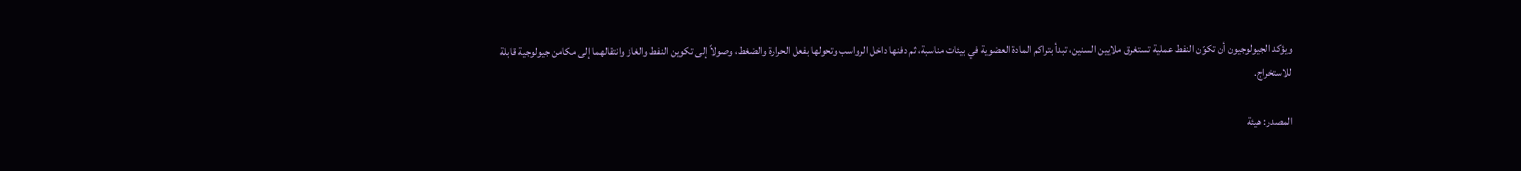ويؤكد الجيولوجيون أن تكوّن النفط عملية تستغرق ملايين السنين، تبدأ بتراكم المادة العضوية في بيئات مناسبة، ثم دفنها داخل الرواسب وتحولها بفعل الحرارة والضغط، وصولاً إلى تكوين النفط والغاز وانتقالهما إلى مكامن جيولوجية قابلة للاستخراج.

المصدر: هيئة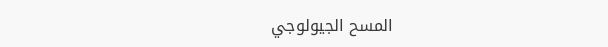المسح الجيولوجي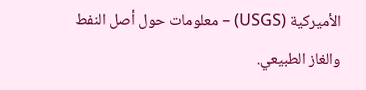الأميركية (USGS) – معلومات حول أصل النفط والغاز الطبيعي.